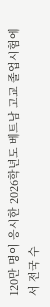120만 명이 응시한 2026학년도 베트남 고교 졸업시험에서 전국 수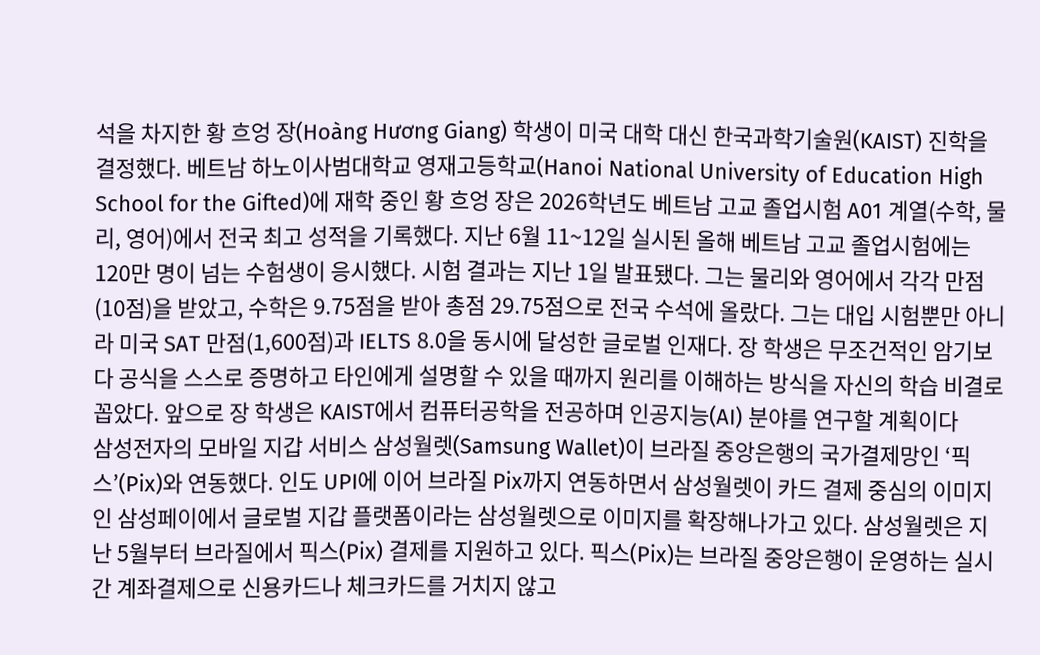석을 차지한 황 흐엉 장(Hoàng Hương Giang) 학생이 미국 대학 대신 한국과학기술원(KAIST) 진학을 결정했다. 베트남 하노이사범대학교 영재고등학교(Hanoi National University of Education High School for the Gifted)에 재학 중인 황 흐엉 장은 2026학년도 베트남 고교 졸업시험 A01 계열(수학, 물리, 영어)에서 전국 최고 성적을 기록했다. 지난 6월 11~12일 실시된 올해 베트남 고교 졸업시험에는 120만 명이 넘는 수험생이 응시했다. 시험 결과는 지난 1일 발표됐다. 그는 물리와 영어에서 각각 만점(10점)을 받았고, 수학은 9.75점을 받아 총점 29.75점으로 전국 수석에 올랐다. 그는 대입 시험뿐만 아니라 미국 SAT 만점(1,600점)과 IELTS 8.0을 동시에 달성한 글로벌 인재다. 장 학생은 무조건적인 암기보다 공식을 스스로 증명하고 타인에게 설명할 수 있을 때까지 원리를 이해하는 방식을 자신의 학습 비결로 꼽았다. 앞으로 장 학생은 KAIST에서 컴퓨터공학을 전공하며 인공지능(AI) 분야를 연구할 계획이다
삼성전자의 모바일 지갑 서비스 삼성월렛(Samsung Wallet)이 브라질 중앙은행의 국가결제망인 ‘픽스’(Pix)와 연동했다. 인도 UPI에 이어 브라질 Pix까지 연동하면서 삼성월렛이 카드 결제 중심의 이미지인 삼성페이에서 글로벌 지갑 플랫폼이라는 삼성월렛으로 이미지를 확장해나가고 있다. 삼성월렛은 지난 5월부터 브라질에서 픽스(Pix) 결제를 지원하고 있다. 픽스(Pix)는 브라질 중앙은행이 운영하는 실시간 계좌결제으로 신용카드나 체크카드를 거치지 않고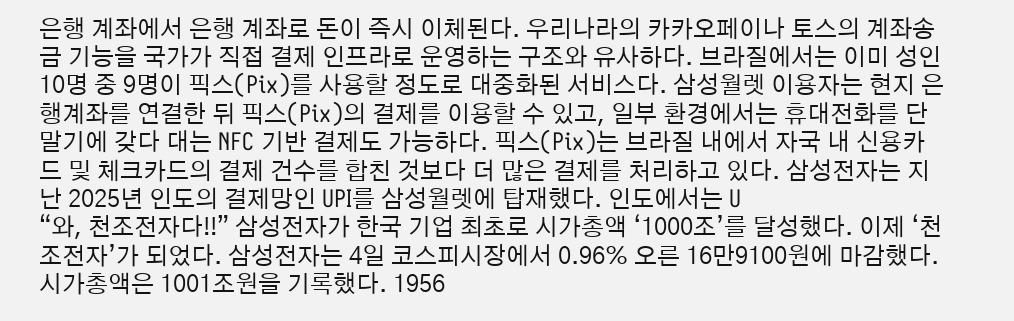은행 계좌에서 은행 계좌로 돈이 즉시 이체된다. 우리나라의 카카오페이나 토스의 계좌송금 기능을 국가가 직접 결제 인프라로 운영하는 구조와 유사하다. 브라질에서는 이미 성인 10명 중 9명이 픽스(Pix)를 사용할 정도로 대중화된 서비스다. 삼성월렛 이용자는 현지 은행계좌를 연결한 뒤 픽스(Pix)의 결제를 이용할 수 있고, 일부 환경에서는 휴대전화를 단말기에 갖다 대는 NFC 기반 결제도 가능하다. 픽스(Pix)는 브라질 내에서 자국 내 신용카드 및 체크카드의 결제 건수를 합친 것보다 더 많은 결제를 처리하고 있다. 삼성전자는 지난 2025년 인도의 결제망인 UPI를 삼성월렛에 탑재했다. 인도에서는 U
“와, 천조전자다!!” 삼성전자가 한국 기업 최초로 시가총액 ‘1000조’를 달성했다. 이제 ‘천조전자’가 되었다. 삼성전자는 4일 코스피시장에서 0.96% 오른 16만9100원에 마감했다. 시가총액은 1001조원을 기록했다. 1956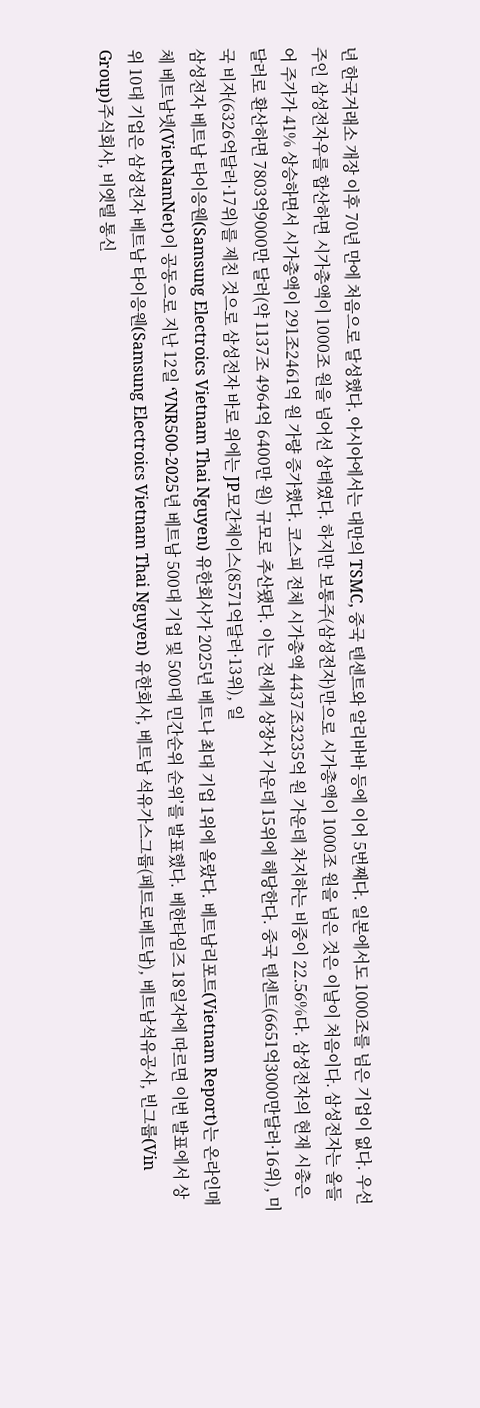년 한국거래소 개장 이후 70년 만에 처음으로 달성했다. 아시아에서는 대만의 TSMC, 중국 텐센트와 알리바바 등에 이어 5번째다. 일본에서도 1000조를 넘은 기업이 없다. 우선주인 삼성전자우를 합산하면 시가총액이 1000조 원을 넘어선 상태였다. 하지만 보통주(삼성전자)만으로 시가총액이 1000조 원을 넘은 것은 이날이 처음이다. 삼성전자는 올들어 주가가 41% 상승하면서 시가총액이 291조2461억 원 가량 증가했다. 코스피 전체 시가총액 4437조3235억 원 가운데 차지하는 비중이 22.56%다. 삼성전자의 현재 시총은 달러로 환산하면 7803억9000만 달러(약 1137조 4964억 6400만 원) 규모로 추산됐다. 이는 전세계 상장사 가운데 15위에 해당한다. 중국 텐센트(6651억3000만달러·16위), 미국 비자(6326억달러·17위)를 제친 것으로 삼성전자 바로 위에는 JP모간체이스(8571억달러·13위), 일
삼성전자 베트남 타이응웬(Samsung Electroics Vietnam Thai Nguyen) 유한회사가 2025년 베트나 최대 기업 1위에 올랐다. 베트남리포트(Vietnam Report)는 온라인매체 베트남넷(VietNamNet)이 공동으로 지난 12일 ‘VNR500-2025년 베트남 500대 기업 및 500대 민간순위 순위’를 발표했다. 베한타임즈 18일자에 따르면 이번 발표에서 상위 10대 기업은 삼성전자 베트남 타이응웬(Samsung Electroics Vietnam Thai Nguyen) 유한회사, 베트남 석유가스그룹(페트로베트남), 베트남석유공사, 빈그룹(Vin Group)주식회사, 비엣텔 통신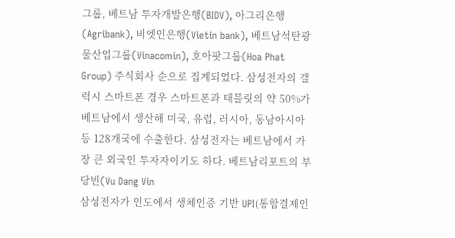그룹, 베트남 투자개발은행(BIDV), 아그리은행(Agribank), 비엣인은행(Vietin bank), 베트남석탄광물산업그룹(Vinacomin), 호아팟그룹(Hoa Phat Group) 주식회사 순으로 집계되었다. 삼성전자의 갤럭시 스마트폰 경우 스마트폰과 태블릿의 약 50%가 베트남에서 생산해 미국, 유럽, 러시아, 동남아시아 등 128개국에 수출한다. 삼성전자는 베트남에서 가장 큰 외국인 투자자이기도 하다. 베트남리포트의 부당빈(Vu Dang Vin
삼성전자가 인도에서 생체인증 기반 UPI(통합결제인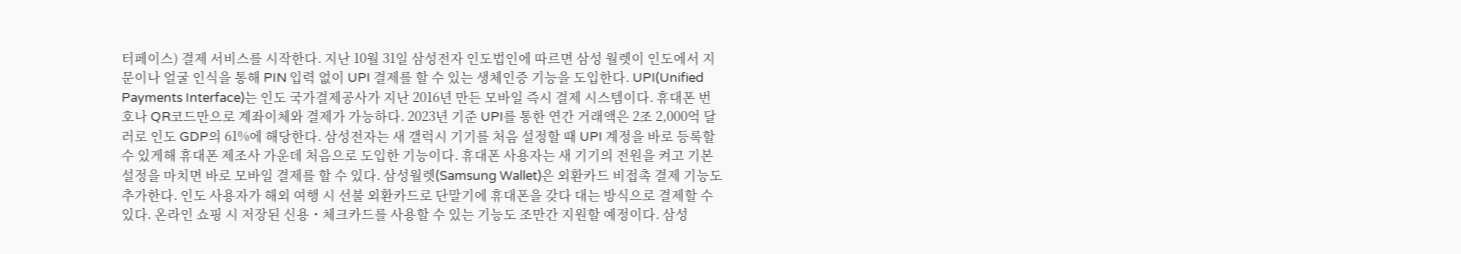터페이스) 결제 서비스를 시작한다. 지난 10월 31일 삼성전자 인도법인에 따르면 삼성 월렛이 인도에서 지문이나 얼굴 인식을 통해 PIN 입력 없이 UPI 결제를 할 수 있는 생체인증 기능을 도입한다. UPI(Unified Payments Interface)는 인도 국가결제공사가 지난 2016년 만든 모바일 즉시 결제 시스템이다. 휴대폰 번호나 QR코드만으로 계좌이체와 결제가 가능하다. 2023년 기준 UPI를 통한 연간 거래액은 2조 2,000억 달러로 인도 GDP의 61%에 해당한다. 삼성전자는 새 갤럭시 기기를 처음 설정할 때 UPI 계정을 바로 등록할 수 있게해 휴대폰 제조사 가운데 처음으로 도입한 기능이다. 휴대폰 사용자는 새 기기의 전원을 켜고 기본 설정을 마치면 바로 모바일 결제를 할 수 있다. 삼성월렛(Samsung Wallet)은 외환카드 비접촉 결제 기능도 추가한다. 인도 사용자가 해외 여행 시 선불 외환카드로 단말기에 휴대폰을 갖다 대는 방식으로 결제할 수 있다. 온라인 쇼핑 시 저장된 신용・체크카드를 사용할 수 있는 기능도 조만간 지원할 예정이다. 삼성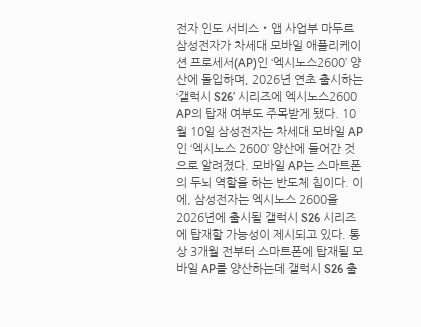전자 인도 서비스・앱 사업부 마두르
삼성전자가 차세대 모바일 애플리케이션 프로세서(AP)인 ‘엑시노스2600’ 양산에 돌입하며, 2026년 연초 출시하는 ‘갤럭시 S26’ 시리즈에 엑시노스2600 AP의 탑재 여부도 주목받게 됐다. 10월 10일 삼성전자는 차세대 모바일 AP인 ‘엑시노스 2600’ 양산에 들어간 것으로 알려졌다. 모바일 AP는 스마트폰의 두뇌 역할을 하는 반도체 칩이다. 이에, 삼성전자는 엑시노스 2600을 2026년에 출시될 갤럭시 S26 시리즈에 탑재할 가능성이 제시되고 있다. 통상 3개월 전부터 스마트폰에 탑재될 모바일 AP를 양산하는데 갤럭시 S26 출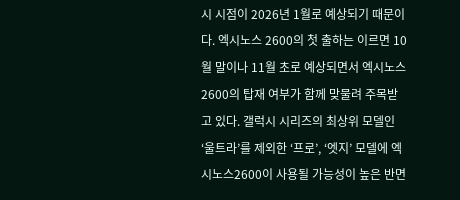시 시점이 2026년 1월로 예상되기 때문이다. 엑시노스 2600의 첫 출하는 이르면 10월 말이나 11월 초로 예상되면서 엑시노스 2600의 탑재 여부가 함께 맞물려 주목받고 있다. 갤럭시 시리즈의 최상위 모델인 ‘울트라’를 제외한 ‘프로’, ‘엣지’ 모델에 엑시노스2600이 사용될 가능성이 높은 반면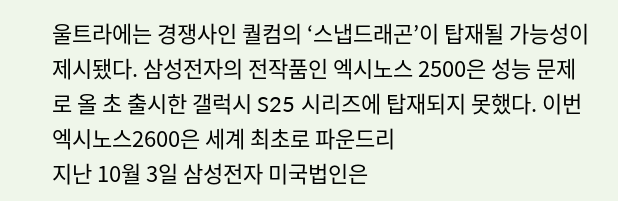울트라에는 경쟁사인 퀄컴의 ‘스냅드래곤’이 탑재될 가능성이 제시됐다. 삼성전자의 전작품인 엑시노스 2500은 성능 문제로 올 초 출시한 갤럭시 S25 시리즈에 탑재되지 못했다. 이번 엑시노스2600은 세계 최초로 파운드리
지난 10월 3일 삼성전자 미국법인은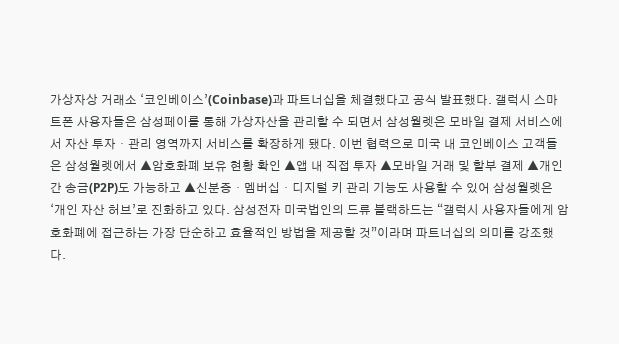가상자상 거래소 ‘코인베이스’(Coinbase)과 파트너십을 체결했다고 공식 발표했다. 갤럭시 스마트폰 사용자들은 삼성페이를 통해 가상자산을 관리할 수 되면서 삼성월렛은 모바일 결제 서비스에서 자산 투자・관리 영역까지 서비스를 확장하게 됐다. 이번 협력으로 미국 내 코인베이스 고객들은 삼성월렛에서 ▲암호화폐 보유 현황 확인 ▲앱 내 직접 투자 ▲모바일 거래 및 할부 결제 ▲개인 간 송금(P2P)도 가능하고 ▲신분증・멤버십・디지털 키 관리 기능도 사용할 수 있어 삼성월렛은 ‘개인 자산 허브’로 진화하고 있다. 삼성전자 미국법인의 드류 블랙하드는 “갤럭시 사용자들에게 암호화폐에 접근하는 가장 단순하고 효율적인 방법을 제공할 것”이라며 파트너십의 의미를 강조했다.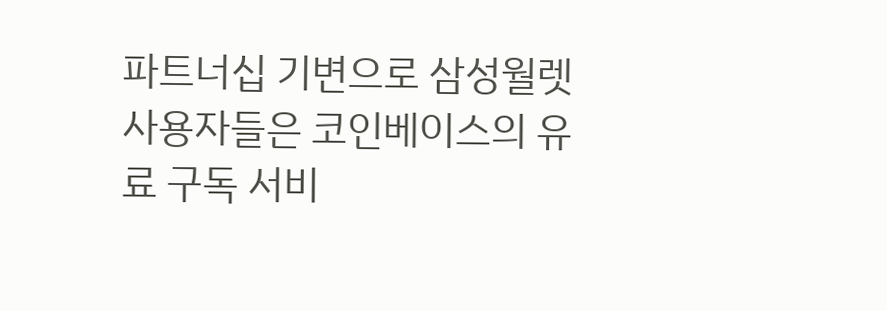파트너십 기변으로 삼성월렛 사용자들은 코인베이스의 유료 구독 서비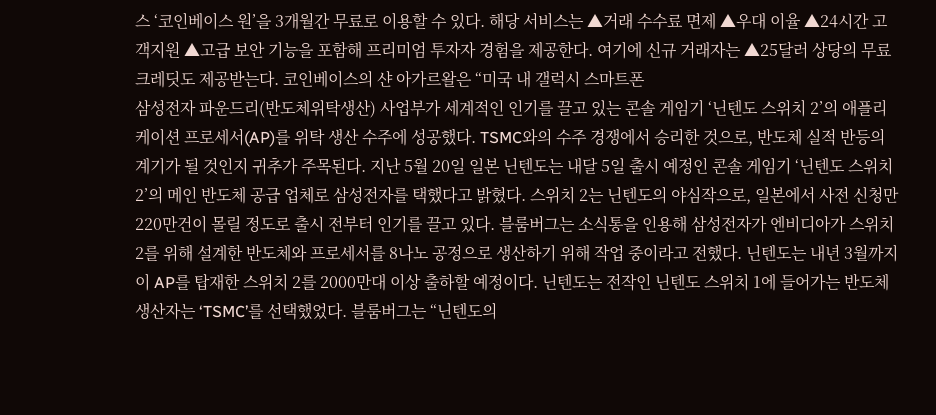스 ‘코인베이스 원’을 3개월간 무료로 이용할 수 있다. 해당 서비스는 ▲거래 수수료 면제 ▲우대 이율 ▲24시간 고객지원 ▲고급 보안 기능을 포함해 프리미엄 투자자 경험을 제공한다. 여기에 신규 거래자는 ▲25달러 상당의 무료 크레딧도 제공받는다. 코인베이스의 샨 아가르왈은 “미국 내 갤럭시 스마트폰
삼성전자 파운드리(반도체위탁생산) 사업부가 세계적인 인기를 끌고 있는 콘솔 게임기 ‘닌텐도 스위치 2’의 애플리케이션 프로세서(AP)를 위탁 생산 수주에 성공했다. TSMC와의 수주 경쟁에서 승리한 것으로, 반도체 실적 반등의 계기가 될 것인지 귀추가 주목된다. 지난 5월 20일 일본 닌텐도는 내달 5일 출시 예정인 콘솔 게임기 ‘닌텐도 스위치 2’의 메인 반도체 공급 업체로 삼성전자를 택했다고 밝혔다. 스위치 2는 닌텐도의 야심작으로, 일본에서 사전 신청만 220만건이 몰릴 정도로 출시 전부터 인기를 끌고 있다. 블룸버그는 소식통을 인용해 삼성전자가 엔비디아가 스위치 2를 위해 설계한 반도체와 프로세서를 8나노 공정으로 생산하기 위해 작업 중이라고 전했다. 닌텐도는 내년 3월까지 이 AP를 탑재한 스위치 2를 2000만대 이상 출하할 예정이다. 닌텐도는 전작인 닌텐도 스위치 1에 들어가는 반도체 생산자는 ‘TSMC’를 선택했었다. 블룸버그는 “닌텐도의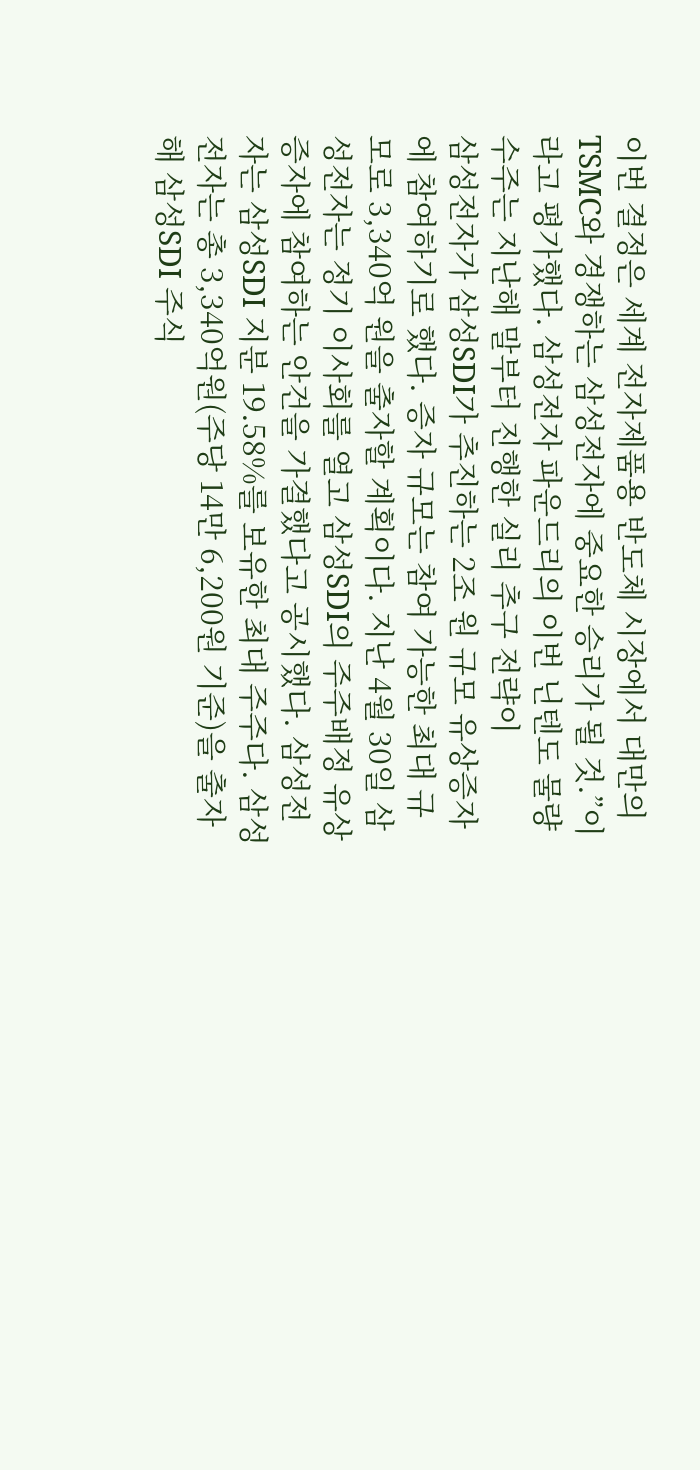이번 결정은 세계 전자제품용 반도체 시장에서 대만의 TSMC와 경쟁하는 삼성전자에 중요한 승리가 될 것.”이라고 평가했다. 삼성전자 파운드리의 이번 닌텐도 물량 수주는 지난해 말부터 진행한 실리 추구 전략이
삼성전자가 삼성SDI가 추진하는 2조 원 규모 유상증자에 참여하기로 했다. 증자 규모는 참여 가능한 최대 규모로 3,340억 원을 출자할 계획이다. 지난 4월 30일 삼성전자는 정기 이사회를 열고 삼성SDI의 주주배정 유상증자에 참여하는 안건을 가결했다고 공시했다. 삼성전자는 삼성SDI 지분 19.58%를 보유한 최대 주주다. 삼성전자는 총 3,340억원(주당 14만 6,200원 기준)을 출자해 삼성SDI 주식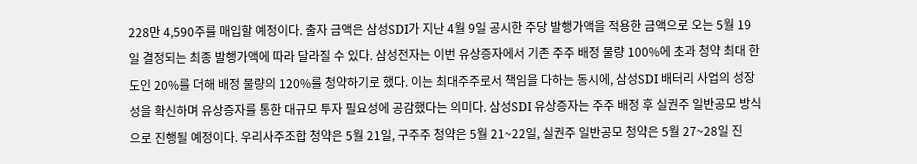228만 4,590주를 매입할 예정이다. 출자 금액은 삼성SDI가 지난 4월 9일 공시한 주당 발행가액을 적용한 금액으로 오는 5월 19일 결정되는 최종 발행가액에 따라 달라질 수 있다. 삼성전자는 이번 유상증자에서 기존 주주 배정 물량 100%에 초과 청약 최대 한도인 20%를 더해 배정 물량의 120%를 청약하기로 했다. 이는 최대주주로서 책임을 다하는 동시에, 삼성SDI 배터리 사업의 성장성을 확신하며 유상증자를 통한 대규모 투자 필요성에 공감했다는 의미다. 삼성SDI 유상증자는 주주 배정 후 실권주 일반공모 방식으로 진행될 예정이다. 우리사주조합 청약은 5월 21일, 구주주 청약은 5월 21~22일, 실권주 일반공모 청약은 5월 27~28일 진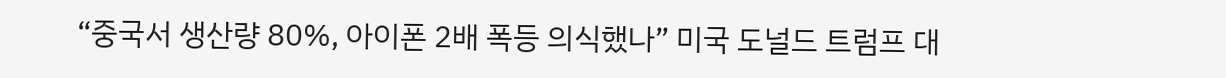“중국서 생산량 80%, 아이폰 2배 폭등 의식했나” 미국 도널드 트럼프 대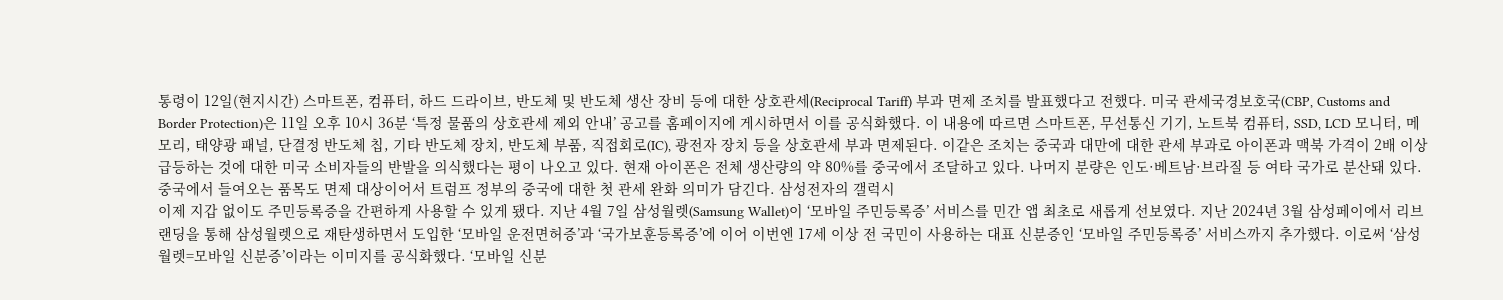통령이 12일(현지시간) 스마트폰, 컴퓨터, 하드 드라이브, 반도체 및 반도체 생산 장비 등에 대한 상호관세(Reciprocal Tariff) 부과 면제 조치를 발표했다고 전했다. 미국 관세국경보호국(CBP, Customs and Border Protection)은 11일 오후 10시 36분 ‘특정 물품의 상호관세 제외 안내’ 공고를 홈페이지에 게시하면서 이를 공식화했다. 이 내용에 따르면 스마트폰, 무선통신 기기, 노트북 컴퓨터, SSD, LCD 모니터, 메모리, 태양광 패널, 단결정 반도체 칩, 기타 반도체 장치, 반도체 부품, 직접회로(IC), 광전자 장치 등을 상호관세 부과 면제된다. 이같은 조치는 중국과 대만에 대한 관세 부과로 아이폰과 맥북 가격이 2배 이상 급등하는 것에 대한 미국 소비자들의 반발을 의식했다는 평이 나오고 있다. 현재 아이폰은 전체 생산량의 약 80%를 중국에서 조달하고 있다. 나머지 분량은 인도·베트남·브라질 등 여타 국가로 분산돼 있다. 중국에서 들여오는 품목도 면제 대상이어서 트럼프 정부의 중국에 대한 첫 관세 완화 의미가 담긴다. 삼성전자의 갤럭시
이제 지갑 없이도 주민등록증을 간편하게 사용할 수 있게 됐다. 지난 4월 7일 삼성월렛(Samsung Wallet)이 ‘모바일 주민등록증’ 서비스를 민간 앱 최초로 새롭게 선보였다. 지난 2024년 3월 삼성페이에서 리브랜딩을 통해 삼성월렛으로 재탄생하면서 도입한 ‘모바일 운전면허증’과 ‘국가보훈등록증’에 이어 이번엔 17세 이상 전 국민이 사용하는 대표 신분증인 ‘모바일 주민등록증’ 서비스까지 추가했다. 이로써 ‘삼성월렛=모바일 신분증’이라는 이미지를 공식화했다. ‘모바일 신분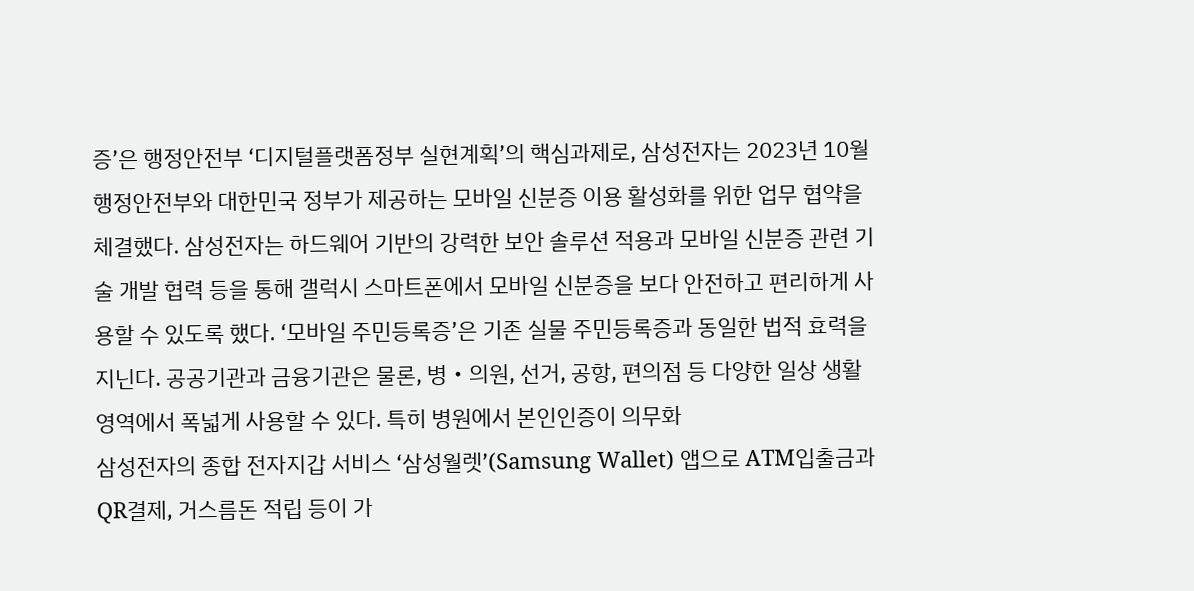증’은 행정안전부 ‘디지털플랫폼정부 실현계획’의 핵심과제로, 삼성전자는 2023년 10월 행정안전부와 대한민국 정부가 제공하는 모바일 신분증 이용 활성화를 위한 업무 협약을 체결했다. 삼성전자는 하드웨어 기반의 강력한 보안 솔루션 적용과 모바일 신분증 관련 기술 개발 협력 등을 통해 갤럭시 스마트폰에서 모바일 신분증을 보다 안전하고 편리하게 사용할 수 있도록 했다. ‘모바일 주민등록증’은 기존 실물 주민등록증과 동일한 법적 효력을 지닌다. 공공기관과 금융기관은 물론, 병・의원, 선거, 공항, 편의점 등 다양한 일상 생활 영역에서 폭넓게 사용할 수 있다. 특히 병원에서 본인인증이 의무화
삼성전자의 종합 전자지갑 서비스 ‘삼성월렛’(Samsung Wallet) 앱으로 ATM입출금과 QR결제, 거스름돈 적립 등이 가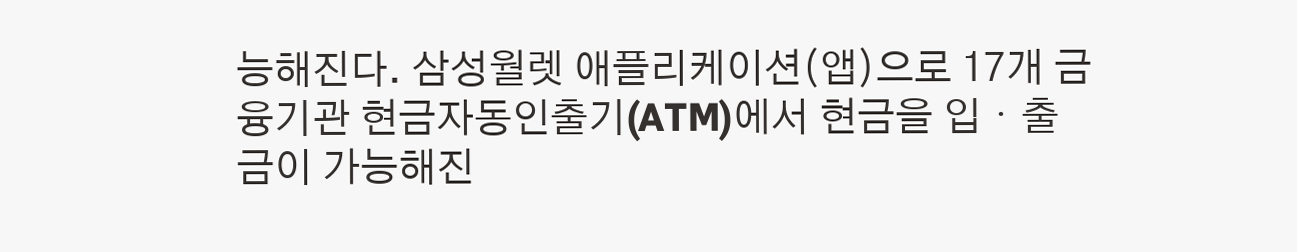능해진다. 삼성월렛 애플리케이션(앱)으로 17개 금융기관 현금자동인출기(ATM)에서 현금을 입・출금이 가능해진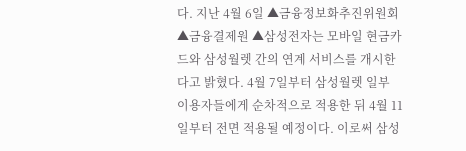다. 지난 4월 6일 ▲금융정보화추진위원회 ▲금융결제원 ▲삼성전자는 모바일 현금카드와 삼성월렛 간의 연계 서비스를 개시한다고 밝혔다. 4월 7일부터 삼성월렛 일부 이용자들에게 순차적으로 적용한 뒤 4월 11일부터 전면 적용될 예정이다. 이로써 삼성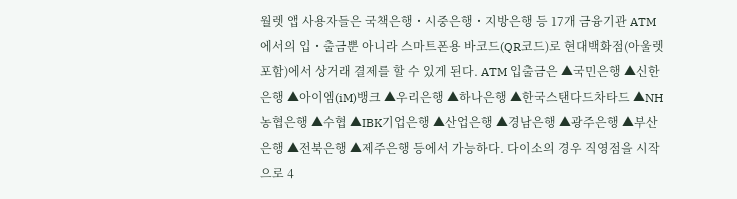월렛 앱 사용자들은 국책은행・시중은행・지방은행 등 17개 금융기관 ATM에서의 입・출금뿐 아니라 스마트폰용 바코드(QR코드)로 현대백화점(아울렛 포함)에서 상거래 결제를 할 수 있게 된다. ATM 입출금은 ▲국민은행 ▲신한은행 ▲아이엠(iM)뱅크 ▲우리은행 ▲하나은행 ▲한국스탠다드차타드 ▲NH농협은행 ▲수협 ▲IBK기업은행 ▲산업은행 ▲경남은행 ▲광주은행 ▲부산은행 ▲전북은행 ▲제주은행 등에서 가능하다. 다이소의 경우 직영점을 시작으로 4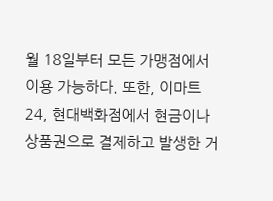월 18일부터 모든 가맹점에서 이용 가능하다. 또한, 이마트24, 현대백화점에서 현금이나 상품권으로 결제하고 발생한 거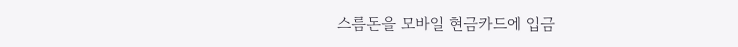스름돈을 모바일 현금카드에 입금